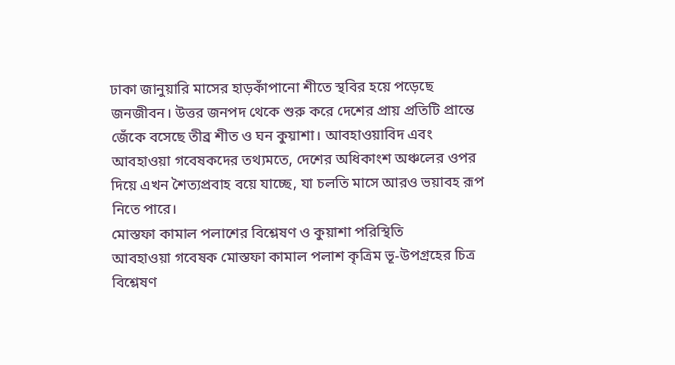ঢাকা জানুয়ারি মাসের হাড়কাঁপানো শীতে স্থবির হয়ে পড়েছে জনজীবন। উত্তর জনপদ থেকে শুরু করে দেশের প্রায় প্রতিটি প্রান্তে জেঁকে বসেছে তীব্র শীত ও ঘন কুয়াশা। আবহাওয়াবিদ এবং আবহাওয়া গবেষকদের তথ্যমতে, দেশের অধিকাংশ অঞ্চলের ওপর দিয়ে এখন শৈত্যপ্রবাহ বয়ে যাচ্ছে, যা চলতি মাসে আরও ভয়াবহ রূপ নিতে পারে।
মোস্তফা কামাল পলাশের বিশ্লেষণ ও কুয়াশা পরিস্থিতি
আবহাওয়া গবেষক মোস্তফা কামাল পলাশ কৃত্রিম ভূ-উপগ্রহের চিত্র বিশ্লেষণ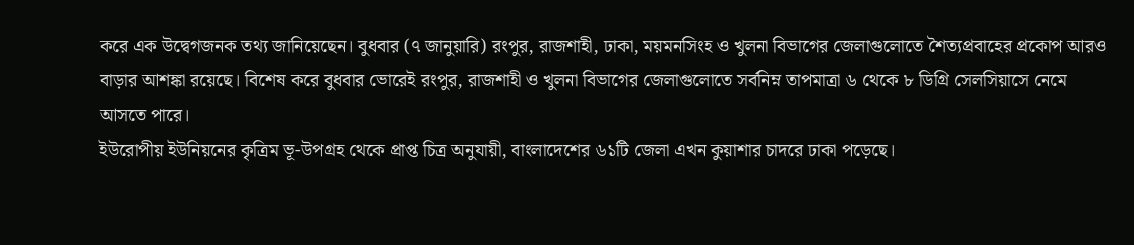করে এক উদ্বেগজনক তথ্য জানিয়েছেন। বুধবার (৭ জানুয়ারি) রংপুর, রাজশাহী, ঢাকা, ময়মনসিংহ ও খুলনা বিভাগের জেলাগুলোতে শৈত্যপ্রবাহের প্রকোপ আরও বাড়ার আশঙ্কা রয়েছে। বিশেষ করে বুধবার ভোরেই রংপুর, রাজশাহী ও খুলনা বিভাগের জেলাগুলোতে সর্বনিম্ন তাপমাত্রা ৬ থেকে ৮ ডিগ্রি সেলসিয়াসে নেমে আসতে পারে।
ইউরোপীয় ইউনিয়নের কৃত্রিম ভূ-উপগ্রহ থেকে প্রাপ্ত চিত্র অনুযায়ী, বাংলাদেশের ৬১টি জেলা এখন কুয়াশার চাদরে ঢাকা পড়েছে।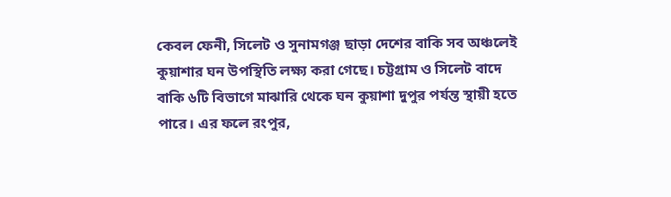কেবল ফেনী, সিলেট ও সুনামগঞ্জ ছাড়া দেশের বাকি সব অঞ্চলেই কুয়াশার ঘন উপস্থিতি লক্ষ্য করা গেছে। চট্টগ্রাম ও সিলেট বাদে বাকি ৬টি বিভাগে মাঝারি থেকে ঘন কুয়াশা দুপুর পর্যন্ত স্থায়ী হতে পারে। এর ফলে রংপুর,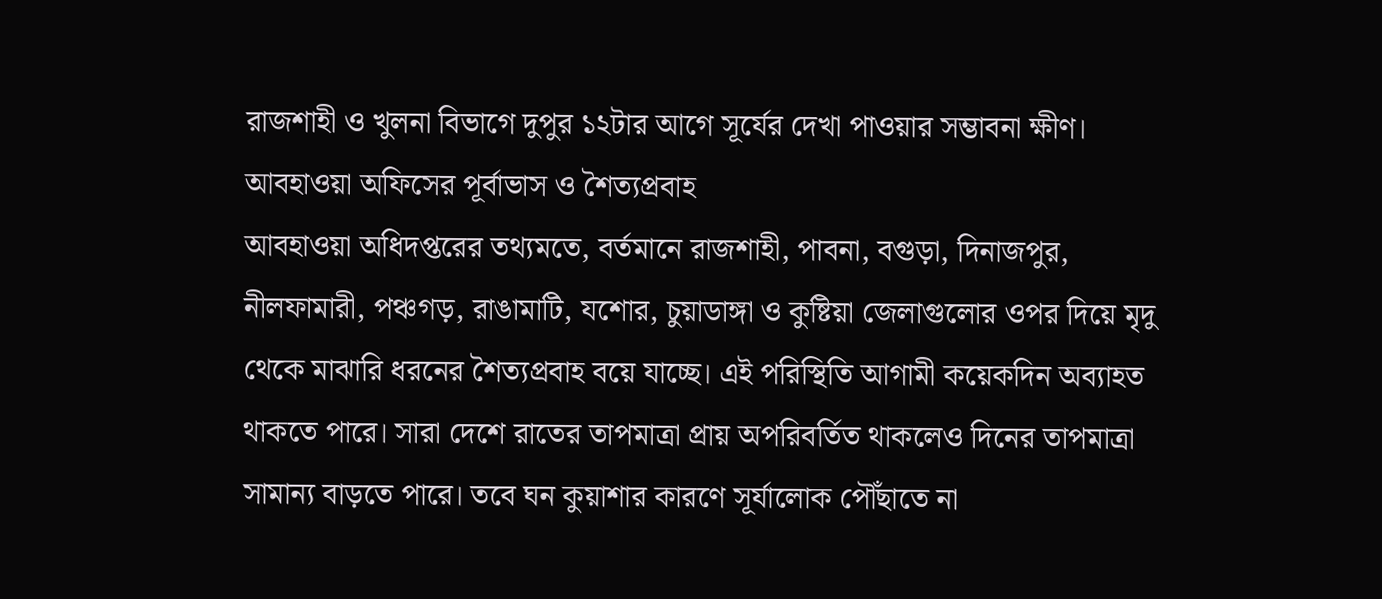রাজশাহী ও খুলনা বিভাগে দুপুর ১২টার আগে সূর্যের দেখা পাওয়ার সম্ভাবনা ক্ষীণ।
আবহাওয়া অফিসের পূর্বাভাস ও শৈত্যপ্রবাহ
আবহাওয়া অধিদপ্তরের তথ্যমতে, বর্তমানে রাজশাহী, পাবনা, বগুড়া, দিনাজপুর, নীলফামারী, পঞ্চগড়, রাঙামাটি, যশোর, চুয়াডাঙ্গা ও কুষ্টিয়া জেলাগুলোর ওপর দিয়ে মৃদু থেকে মাঝারি ধরনের শৈত্যপ্রবাহ বয়ে যাচ্ছে। এই পরিস্থিতি আগামী কয়েকদিন অব্যাহত থাকতে পারে। সারা দেশে রাতের তাপমাত্রা প্রায় অপরিবর্তিত থাকলেও দিনের তাপমাত্রা সামান্য বাড়তে পারে। তবে ঘন কুয়াশার কারণে সূর্যালোক পৌঁছাতে না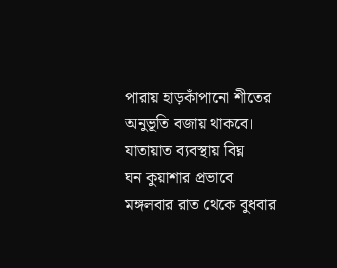পারায় হাড়কাঁপানো শীতের অনুভূতি বজায় থাকবে।
যাতায়াত ব্যবস্থায় বিঘ্ন
ঘন কুয়াশার প্রভাবে মঙ্গলবার রাত থেকে বুধবার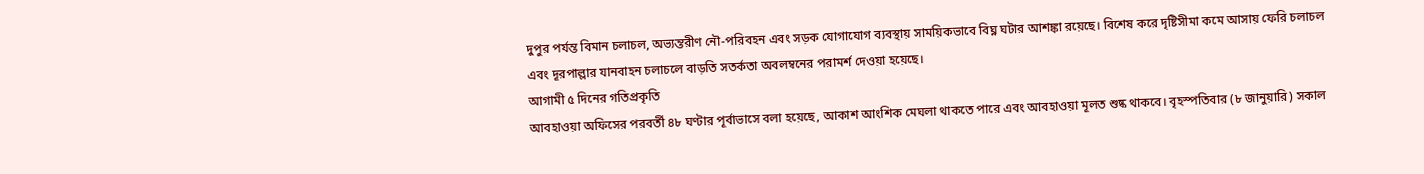দুপুর পর্যন্ত বিমান চলাচল, অভ্যন্তরীণ নৌ-পরিবহন এবং সড়ক যোগাযোগ ব্যবস্থায় সাময়িকভাবে বিঘ্ন ঘটার আশঙ্কা রয়েছে। বিশেষ করে দৃষ্টিসীমা কমে আসায় ফেরি চলাচল এবং দূরপাল্লার যানবাহন চলাচলে বাড়তি সতর্কতা অবলম্বনের পরামর্শ দেওয়া হয়েছে।
আগামী ৫ দিনের গতিপ্রকৃতি
আবহাওয়া অফিসের পরবর্তী ৪৮ ঘণ্টার পূর্বাভাসে বলা হয়েছে, আকাশ আংশিক মেঘলা থাকতে পারে এবং আবহাওয়া মূলত শুষ্ক থাকবে। বৃহস্পতিবার (৮ জানুয়ারি) সকাল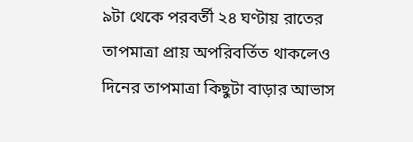৯টা থেকে পরবর্তী ২৪ ঘণ্টায় রাতের তাপমাত্রা প্রায় অপরিবর্তিত থাকলেও দিনের তাপমাত্রা কিছুটা বাড়ার আভাস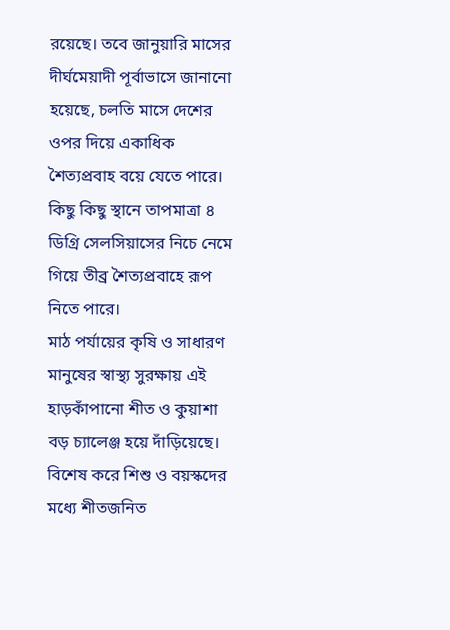রয়েছে। তবে জানুয়ারি মাসের দীর্ঘমেয়াদী পূর্বাভাসে জানানো হয়েছে, চলতি মাসে দেশের ওপর দিয়ে একাধিক শৈত্যপ্রবাহ বয়ে যেতে পারে। কিছু কিছু স্থানে তাপমাত্রা ৪ ডিগ্রি সেলসিয়াসের নিচে নেমে গিয়ে তীব্র শৈত্যপ্রবাহে রূপ নিতে পারে।
মাঠ পর্যায়ের কৃষি ও সাধারণ মানুষের স্বাস্থ্য সুরক্ষায় এই হাড়কাঁপানো শীত ও কুয়াশা বড় চ্যালেঞ্জ হয়ে দাঁড়িয়েছে। বিশেষ করে শিশু ও বয়স্কদের মধ্যে শীতজনিত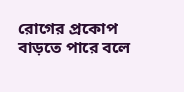রোগের প্রকোপ বাড়তে পারে বলে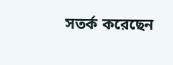সতর্ক করেছেন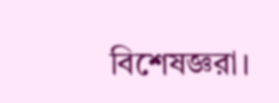বিশেষজ্ঞরা।